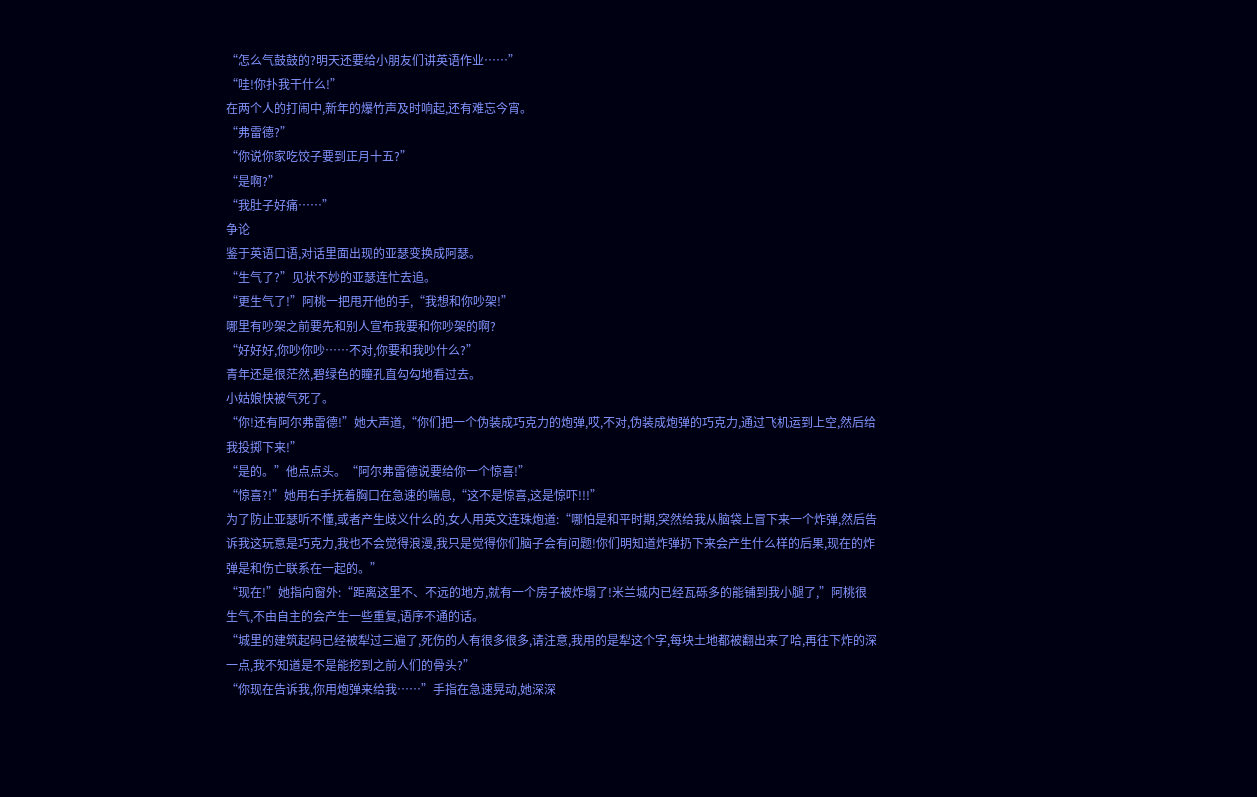“怎么气鼓鼓的?明天还要给小朋友们讲英语作业……”
“哇!你扑我干什么!”
在两个人的打闹中,新年的爆竹声及时响起,还有难忘今宵。
“弗雷德?”
“你说你家吃饺子要到正月十五?”
“是啊?”
“我肚子好痛……”
争论
鉴于英语口语,对话里面出现的亚瑟变换成阿瑟。
“生气了?”见状不妙的亚瑟连忙去追。
“更生气了!”阿桃一把甩开他的手,“我想和你吵架!”
哪里有吵架之前要先和别人宣布我要和你吵架的啊?
“好好好,你吵你吵……不对,你要和我吵什么?”
青年还是很茫然,碧绿色的瞳孔直勾勾地看过去。
小姑娘快被气死了。
“你!还有阿尔弗雷德!”她大声道,“你们把一个伪装成巧克力的炮弹,哎,不对,伪装成炮弹的巧克力,通过飞机运到上空,然后给我投掷下来!”
“是的。”他点点头。“阿尔弗雷德说要给你一个惊喜!”
“惊喜?!”她用右手抚着胸口在急速的喘息,“这不是惊喜,这是惊吓!!!”
为了防止亚瑟听不懂,或者产生歧义什么的,女人用英文连珠炮道:“哪怕是和平时期,突然给我从脑袋上冒下来一个炸弹,然后告诉我这玩意是巧克力,我也不会觉得浪漫,我只是觉得你们脑子会有问题!你们明知道炸弹扔下来会产生什么样的后果,现在的炸弹是和伤亡联系在一起的。”
“现在!”她指向窗外:“距离这里不、不远的地方,就有一个房子被炸塌了!米兰城内已经瓦砾多的能铺到我小腿了,”阿桃很生气,不由自主的会产生一些重复,语序不通的话。
“城里的建筑起码已经被犁过三遍了,死伤的人有很多很多,请注意,我用的是犁这个字,每块土地都被翻出来了哈,再往下炸的深一点,我不知道是不是能挖到之前人们的骨头?”
“你现在告诉我,你用炮弹来给我……”手指在急速晃动,她深深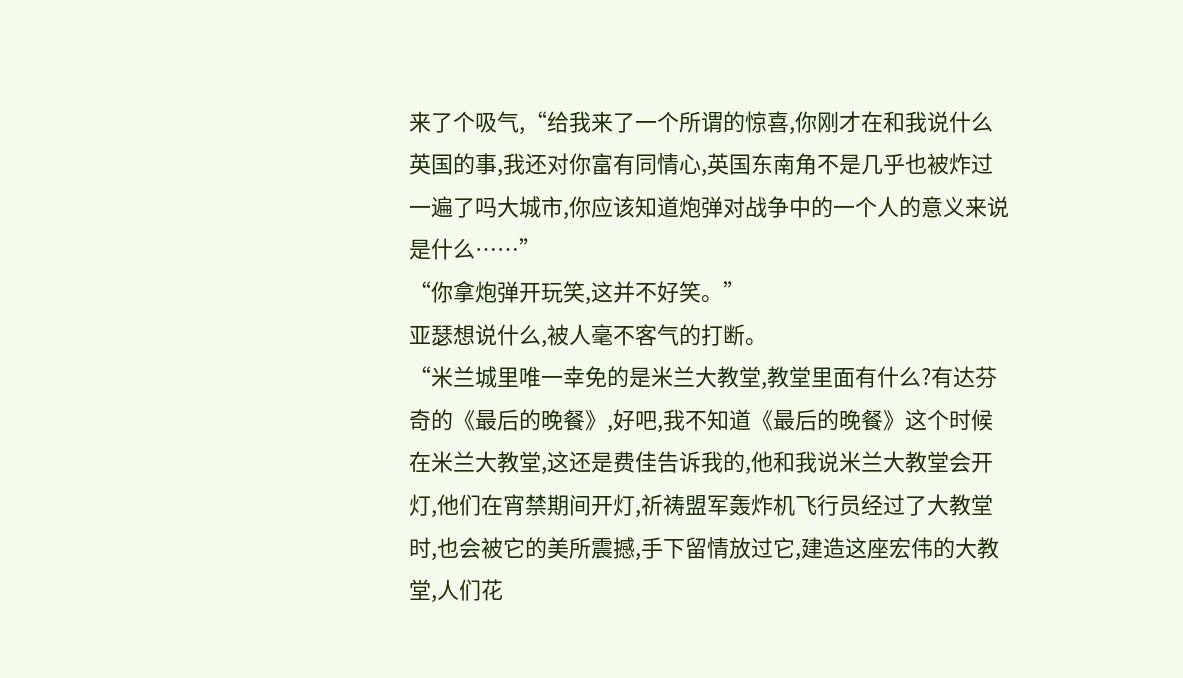来了个吸气,“给我来了一个所谓的惊喜,你刚才在和我说什么英国的事,我还对你富有同情心,英国东南角不是几乎也被炸过一遍了吗大城市,你应该知道炮弹对战争中的一个人的意义来说是什么……”
“你拿炮弹开玩笑,这并不好笑。”
亚瑟想说什么,被人毫不客气的打断。
“米兰城里唯一幸免的是米兰大教堂,教堂里面有什么?有达芬奇的《最后的晚餐》,好吧,我不知道《最后的晚餐》这个时候在米兰大教堂,这还是费佳告诉我的,他和我说米兰大教堂会开灯,他们在宵禁期间开灯,祈祷盟军轰炸机飞行员经过了大教堂时,也会被它的美所震撼,手下留情放过它,建造这座宏伟的大教堂,人们花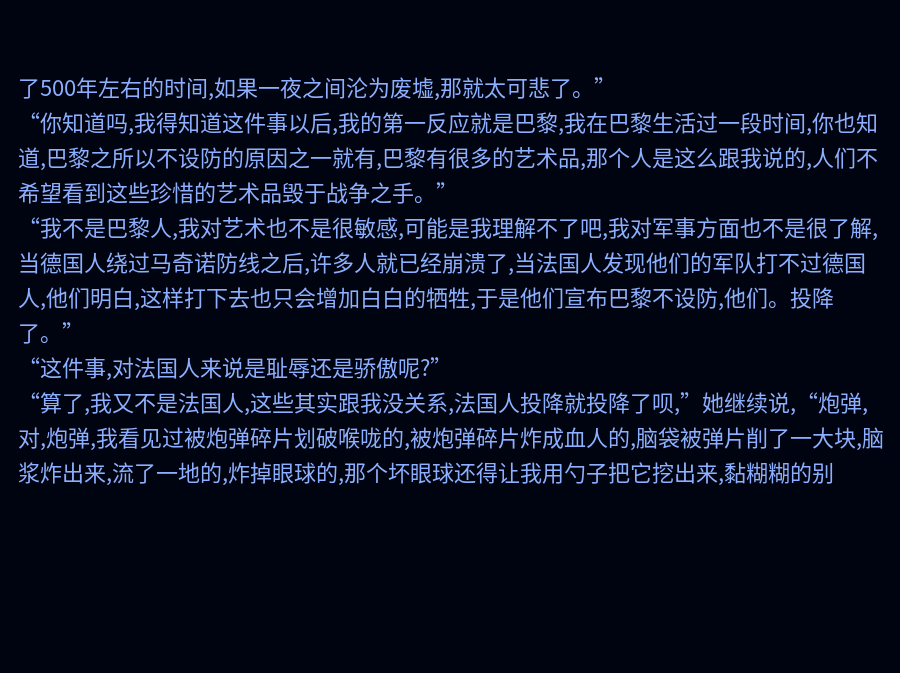了500年左右的时间,如果一夜之间沦为废墟,那就太可悲了。”
“你知道吗,我得知道这件事以后,我的第一反应就是巴黎,我在巴黎生活过一段时间,你也知道,巴黎之所以不设防的原因之一就有,巴黎有很多的艺术品,那个人是这么跟我说的,人们不希望看到这些珍惜的艺术品毁于战争之手。”
“我不是巴黎人,我对艺术也不是很敏感,可能是我理解不了吧,我对军事方面也不是很了解,当德国人绕过马奇诺防线之后,许多人就已经崩溃了,当法国人发现他们的军队打不过德国人,他们明白,这样打下去也只会增加白白的牺牲,于是他们宣布巴黎不设防,他们。投降了。”
“这件事,对法国人来说是耻辱还是骄傲呢?”
“算了,我又不是法国人,这些其实跟我没关系,法国人投降就投降了呗,”她继续说,“炮弹,对,炮弹,我看见过被炮弹碎片划破喉咙的,被炮弹碎片炸成血人的,脑袋被弹片削了一大块,脑浆炸出来,流了一地的,炸掉眼球的,那个坏眼球还得让我用勺子把它挖出来,黏糊糊的别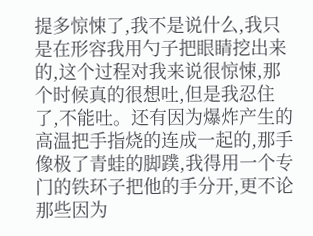提多惊悚了,我不是说什么,我只是在形容我用勺子把眼睛挖出来的,这个过程对我来说很惊悚,那个时候真的很想吐,但是我忍住了,不能吐。还有因为爆炸产生的高温把手指烧的连成一起的,那手像极了青蛙的脚蹼,我得用一个专门的铁环子把他的手分开,更不论那些因为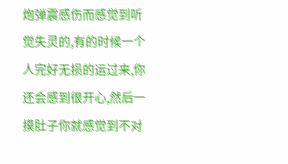炮弹震感伤而感觉到听觉失灵的,有的时候一个人完好无损的运过来,你还会感到很开心,然后一摸肚子你就感觉到不对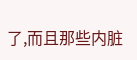了,而且那些内脏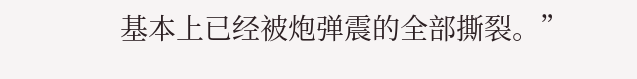基本上已经被炮弹震的全部撕裂。”